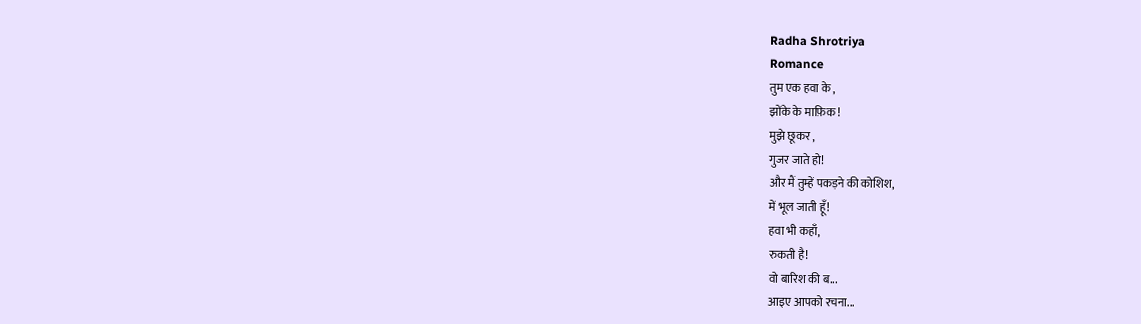Radha Shrotriya
Romance
तुम एक हवा के ,
झोंके के माफ़िक !
मुझे छूकर ,
गुजर जाते हो!
और मैं तुम्हें पकड़ने की कोशिश,
में भूल जाती हूँ!
हवा भी कहाँ,
रुकती है!
वो बारिश की ब...
आइए आपको रचना...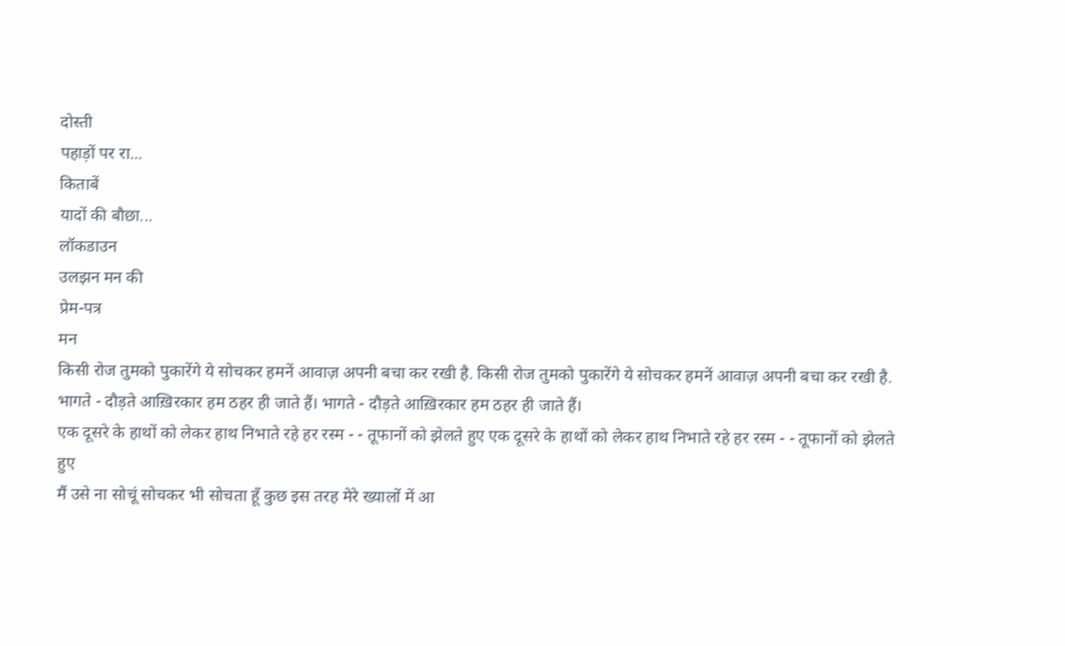दोस्ती
पहाड़ों पर रा...
किताबें
यादों की बौछा...
लॉकडाउन
उलझन मन की
प्रेम-पत्र
मन
किसी रोज तुमको पुकारेंगे ये सोचकर हमनें आवाज़ अपनी बचा कर रखी है. किसी रोज तुमको पुकारेंगे ये सोचकर हमनें आवाज़ अपनी बचा कर रखी है.
भागते - दौड़ते आख़िरकार हम ठहर ही जाते हैं। भागते - दौड़ते आख़िरकार हम ठहर ही जाते हैं।
एक दूसरे के हाथों को लेकर हाथ निभाते रहे हर रस्म - - तूफानों को झेलते हुए एक दूसरे के हाथों को लेकर हाथ निभाते रहे हर रस्म - - तूफानों को झेलते हुए
मैं उसे ना सोचूं सोचकर भी सोचता हूँ कुछ इस तरह मेरे ख्यालों में आ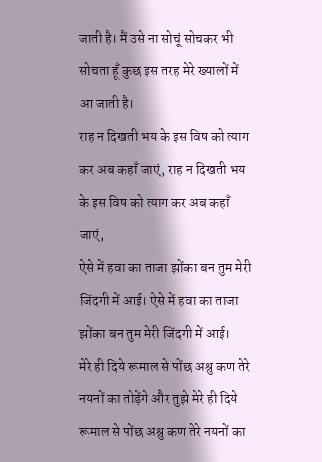जाती है। मैं उसे ना सोचूं सोचकर भी सोचता हूँ कुछ इस तरह मेरे ख्यालों में आ जाती है।
राह न दिखती भय के इस विष को त्याग कर अब कहाँ जाएं, राह न दिखती भय के इस विष को त्याग कर अब कहाँ जाएं,
ऐसे में हवा का ताजा झोंका बन तुम मेरी जिंदगी में आई। ऐसे में हवा का ताजा झोंका बन तुम मेरी जिंदगी में आई।
मेरे ही दिये रूमाल से पोंछ अश्रु कण तेरे नयनों का तोड़ेंगे और तुझे मेरे ही दिये रूमाल से पोंछ अश्रु कण तेरे नयनों का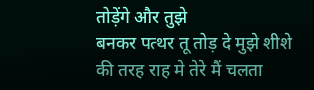तोड़ेंगे और तुझे
बनकर पत्थर तू तोड़ दे मुझे शीशे की तरह राह मे तेरे मैं चलता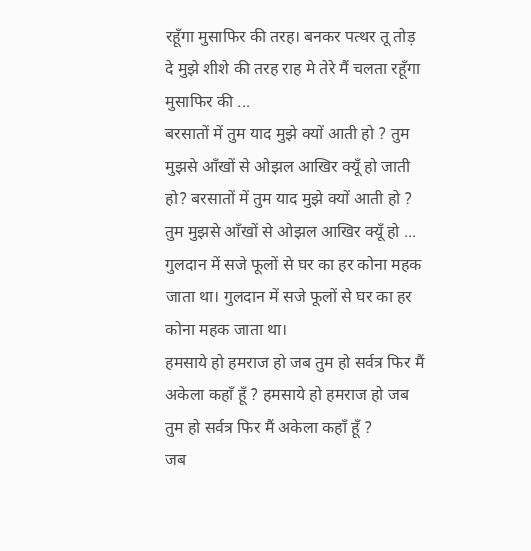रहूँगा मुसाफिर की तरह। बनकर पत्थर तू तोड़ दे मुझे शीशे की तरह राह मे तेरे मैं चलता रहूँगा मुसाफिर की ...
बरसातों में तुम याद मुझे क्यों आती हो ? तुम मुझसे आँखों से ओझल आखिर क्यूँ हो जाती हो? बरसातों में तुम याद मुझे क्यों आती हो ? तुम मुझसे आँखों से ओझल आखिर क्यूँ हो ...
गुलदान में सजे फूलों से घर का हर कोना महक जाता था। गुलदान में सजे फूलों से घर का हर कोना महक जाता था।
हमसाये हो हमराज हो जब तुम हो सर्वत्र फिर मैं अकेला कहाँ हूँ ? हमसाये हो हमराज हो जब तुम हो सर्वत्र फिर मैं अकेला कहाँ हूँ ?
जब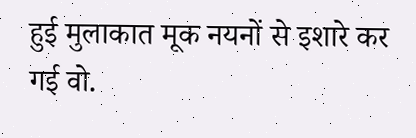हुई मुलाकात मूक नयनों से इशारे कर गई वो.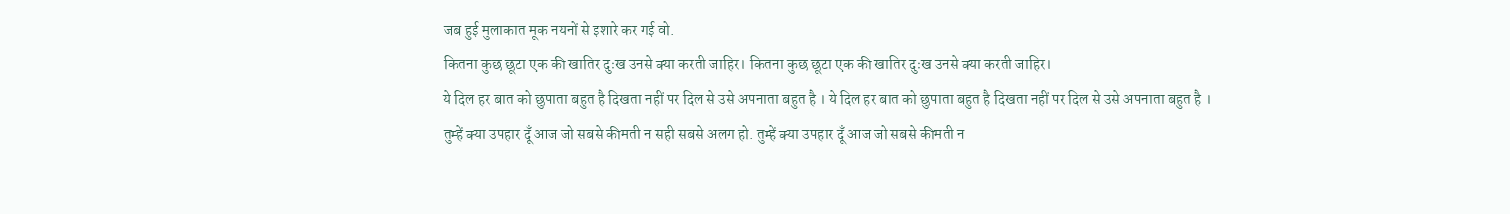जब हुई मुलाकात मूक नयनों से इशारे कर गई वो.
कितना कुछ छूटा एक की खातिर दुःख उनसे क्या करती जाहिर। कितना कुछ छूटा एक की खातिर दुःख उनसे क्या करती जाहिर।
ये दिल हर बात को छुपाता बहुत है दिखता नहीं पर दिल से उसे अपनाता बहुत है । ये दिल हर बात को छुपाता बहुत है दिखता नहीं पर दिल से उसे अपनाता बहुत है ।
तुम्हें क्या उपहार दूँ आज जो सबसे कीमती न सही सबसे अलग हो. तुम्हें क्या उपहार दूँ आज जो सबसे कीमती न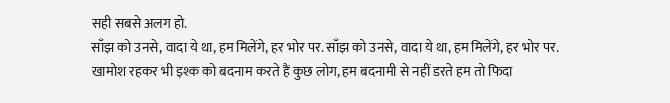सही सबसे अलग हो.
साँझ को उनसे, वादा ये था, हम मिलेंगे, हर भोर पर. साँझ को उनसे, वादा ये था, हम मिलेंगे, हर भोर पर.
खामोश रहकर भी इश्क को बदनाम करते हैं कुछ लोग, हम बदनामी से नहीं डरते हम तो फिदा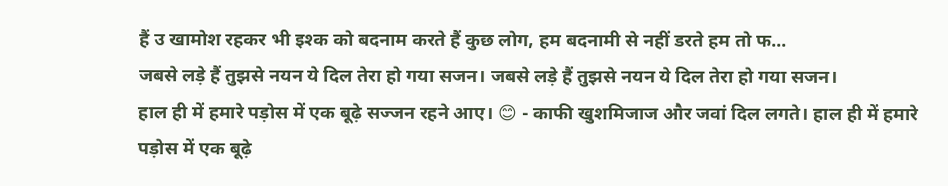हैं उ खामोश रहकर भी इश्क को बदनाम करते हैं कुछ लोग, हम बदनामी से नहीं डरते हम तो फ...
जबसे लड़े हैं तुझसे नयन ये दिल तेरा हो गया सजन। जबसे लड़े हैं तुझसे नयन ये दिल तेरा हो गया सजन।
हाल ही में हमारे पड़ोस में एक बूढ़े सज्जन रहने आए। 😊 - काफी खुशमिजाज और जवां दिल लगते। हाल ही में हमारे पड़ोस में एक बूढ़े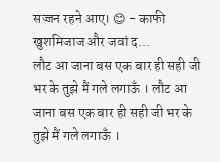सज्जन रहने आए। 😊 - काफी खुशमिजाज और जवां द...
लौट आ जाना बस एक बार ही सही जी भर के तुझे मैं गले लगाऊँ । लौट आ जाना बस एक बार ही सही जी भर के तुझे मैं गले लगाऊँ ।